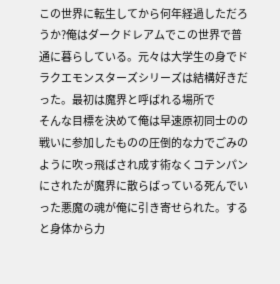この世界に転生してから何年経過しただろうか?俺はダークドレアムでこの世界で普通に暮らしている。元々は大学生の身でドラクエモンスターズシリーズは結構好きだった。最初は魔界と呼ばれる場所で
そんな目標を決めて俺は早速原初同士のの戦いに参加したものの圧倒的な力でごみのように吹っ飛ばされ成す術なくコテンパンにされたが魔界に散らばっている死んでいった悪魔の魂が俺に引き寄せられた。すると身体から力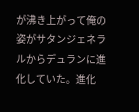が沸き上がって俺の姿がサタンジェネラルからデュランに進化していた。進化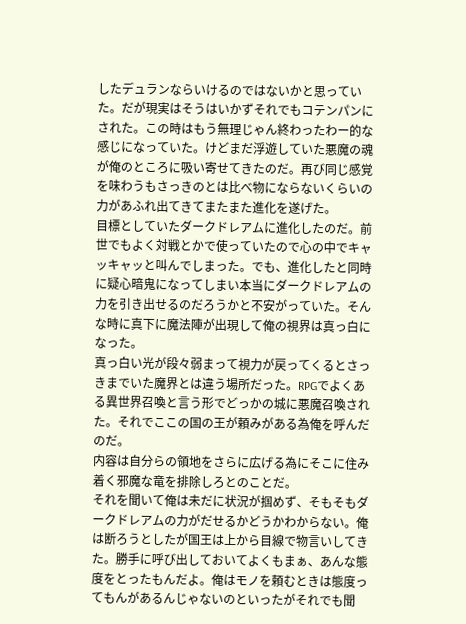したデュランならいけるのではないかと思っていた。だが現実はそうはいかずそれでもコテンパンにされた。この時はもう無理じゃん終わったわー的な感じになっていた。けどまだ浮遊していた悪魔の魂が俺のところに吸い寄せてきたのだ。再び同じ感覚を味わうもさっきのとは比べ物にならないくらいの力があふれ出てきてまたまた進化を遂げた。
目標としていたダークドレアムに進化したのだ。前世でもよく対戦とかで使っていたので心の中でキャッキャッと叫んでしまった。でも、進化したと同時に疑心暗鬼になってしまい本当にダークドレアムの力を引き出せるのだろうかと不安がっていた。そんな時に真下に魔法陣が出現して俺の視界は真っ白になった。
真っ白い光が段々弱まって視力が戻ってくるとさっきまでいた魔界とは違う場所だった。RPGでよくある異世界召喚と言う形でどっかの城に悪魔召喚された。それでここの国の王が頼みがある為俺を呼んだのだ。
内容は自分らの領地をさらに広げる為にそこに住み着く邪魔な竜を排除しろとのことだ。
それを聞いて俺は未だに状況が掴めず、そもそもダークドレアムの力がだせるかどうかわからない。俺は断ろうとしたが国王は上から目線で物言いしてきた。勝手に呼び出しておいてよくもまぁ、あんな態度をとったもんだよ。俺はモノを頼むときは態度ってもんがあるんじゃないのといったがそれでも聞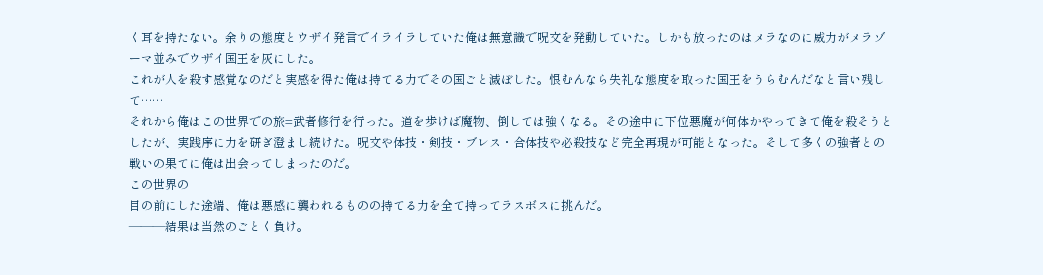く耳を持たない。余りの態度とウザイ発言でイライラしていた俺は無意識で呪文を発動していた。しかも放ったのはメラなのに威力がメラゾーマ並みでウザイ国王を灰にした。
これが人を殺す感覚なのだと実感を得た俺は持てる力でその国ごと滅ぼした。恨むんなら失礼な態度を取った国王をうらむんだなと言い残して……
それから俺はこの世界での旅=武者修行を行った。道を歩けば魔物、倒しては強くなる。その途中に下位悪魔が何体かやってきて俺を殺そうとしたが、実践序に力を研ぎ澄まし続けた。呪文や体技・剣技・ブレス・合体技や必殺技など完全再現が可能となった。そして多くの強者との戦いの果てに俺は出会ってしまったのだ。
この世界の
目の前にした途端、俺は悪感に襲われるものの持てる力を全て持ってラスボスに挑んだ。
―――結果は当然のごとく負け。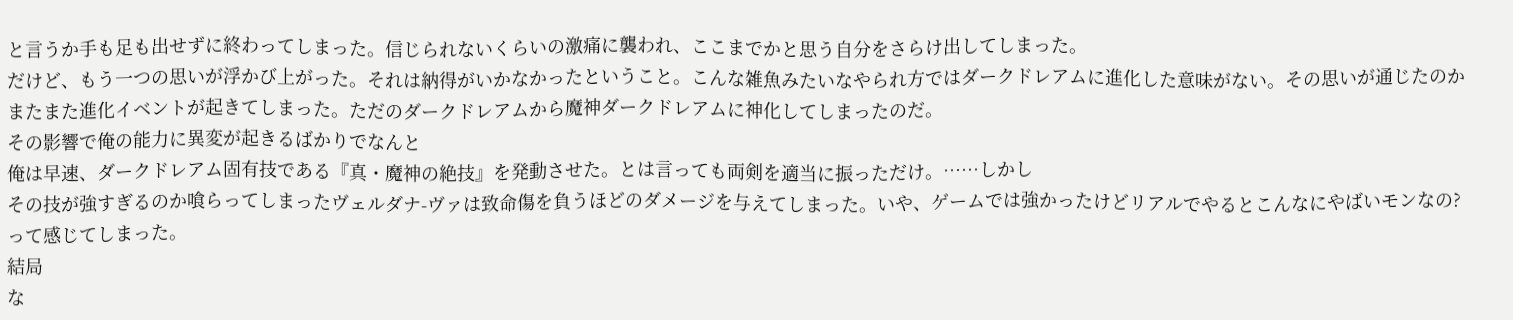と言うか手も足も出せずに終わってしまった。信じられないくらいの激痛に襲われ、ここまでかと思う自分をさらけ出してしまった。
だけど、もう一つの思いが浮かび上がった。それは納得がいかなかったということ。こんな雑魚みたいなやられ方ではダークドレアムに進化した意味がない。その思いが通じたのかまたまた進化イベントが起きてしまった。ただのダークドレアムから魔神ダークドレアムに神化してしまったのだ。
その影響で俺の能力に異変が起きるばかりでなんと
俺は早速、ダークドレアム固有技である『真・魔神の絶技』を発動させた。とは言っても両剣を適当に振っただけ。……しかし
その技が強すぎるのか喰らってしまったヴェルダナ-ヴァは致命傷を負うほどのダメージを与えてしまった。いや、ゲームでは強かったけどリアルでやるとこんなにやばいモンなの?って感じてしまった。
結局
な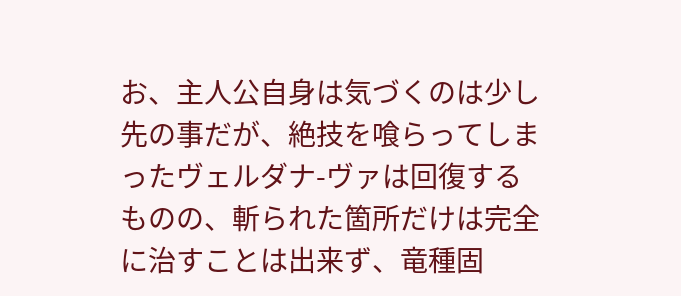お、主人公自身は気づくのは少し先の事だが、絶技を喰らってしまったヴェルダナ-ヴァは回復するものの、斬られた箇所だけは完全に治すことは出来ず、竜種固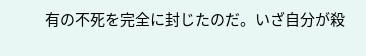有の不死を完全に封じたのだ。いざ自分が殺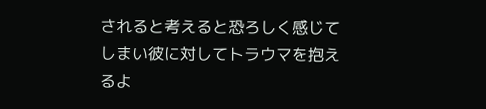されると考えると恐ろしく感じてしまい彼に対してトラウマを抱えるよ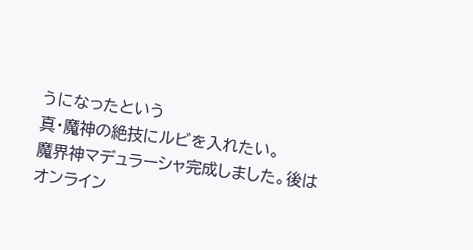うになったという
真・魔神の絶技にルビを入れたい。
魔界神マデュラーシャ完成しました。後はオンライン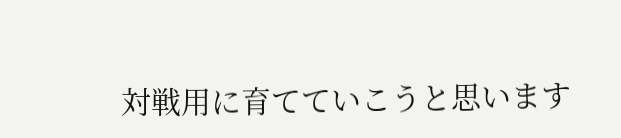対戦用に育てていこうと思います